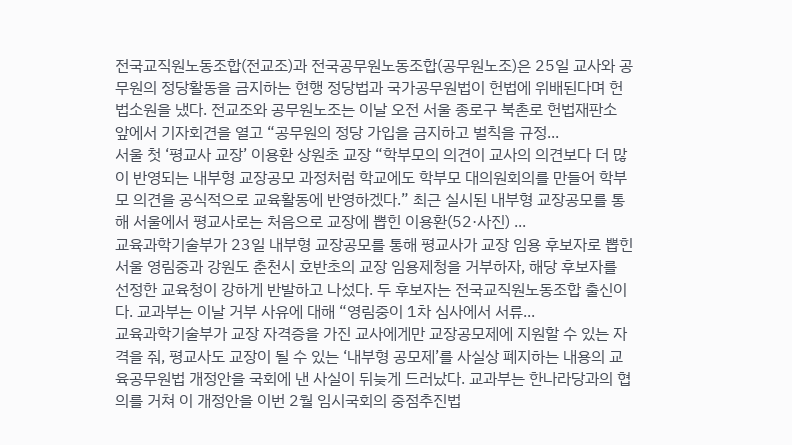전국교직원노동조합(전교조)과 전국공무원노동조합(공무원노조)은 25일 교사와 공무원의 정당활동을 금지하는 현행 정당법과 국가공무원법이 헌법에 위배된다며 헌법소원을 냈다. 전교조와 공무원노조는 이날 오전 서울 종로구 북촌로 헌법재판소 앞에서 기자회견을 열고 “공무원의 정당 가입을 금지하고 벌칙을 규정...
서울 첫 ‘평교사 교장’ 이용환 상원초 교장 “학부모의 의견이 교사의 의견보다 더 많이 반영되는 내부형 교장공모 과정처럼 학교에도 학부모 대의원회의를 만들어 학부모 의견을 공식적으로 교육활동에 반영하겠다.” 최근 실시된 내부형 교장공모를 통해 서울에서 평교사로는 처음으로 교장에 뽑힌 이용환(52·사진) ...
교육과학기술부가 23일 내부형 교장공모를 통해 평교사가 교장 임용 후보자로 뽑힌 서울 영림중과 강원도 춘천시 호반초의 교장 임용제청을 거부하자, 해당 후보자를 선정한 교육청이 강하게 반발하고 나섰다. 두 후보자는 전국교직원노동조합 출신이다. 교과부는 이날 거부 사유에 대해 “영림중이 1차 심사에서 서류...
교육과학기술부가 교장 자격증을 가진 교사에게만 교장공모제에 지원할 수 있는 자격을 줘, 평교사도 교장이 될 수 있는 ‘내부형 공모제’를 사실상 폐지하는 내용의 교육공무원법 개정안을 국회에 낸 사실이 뒤늦게 드러났다. 교과부는 한나라당과의 협의를 거쳐 이 개정안을 이번 2월 임시국회의 중점추진법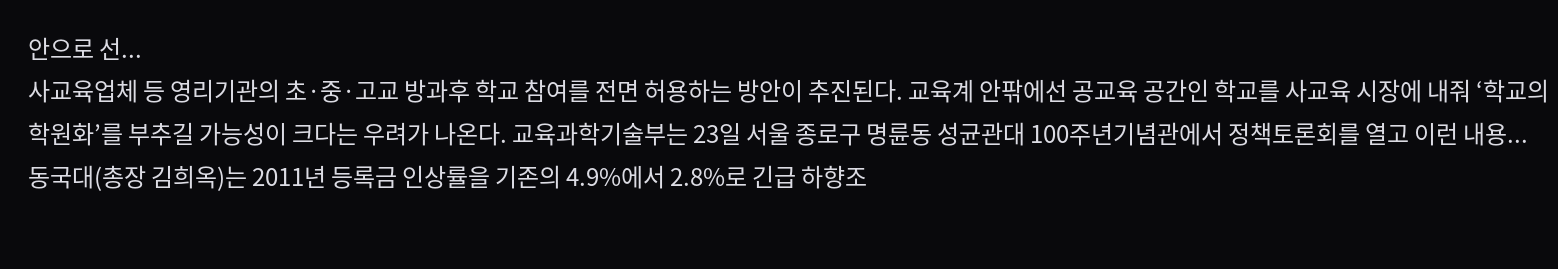안으로 선...
사교육업체 등 영리기관의 초·중·고교 방과후 학교 참여를 전면 허용하는 방안이 추진된다. 교육계 안팎에선 공교육 공간인 학교를 사교육 시장에 내줘 ‘학교의 학원화’를 부추길 가능성이 크다는 우려가 나온다. 교육과학기술부는 23일 서울 종로구 명륜동 성균관대 100주년기념관에서 정책토론회를 열고 이런 내용...
동국대(총장 김희옥)는 2011년 등록금 인상률을 기존의 4.9%에서 2.8%로 긴급 하향조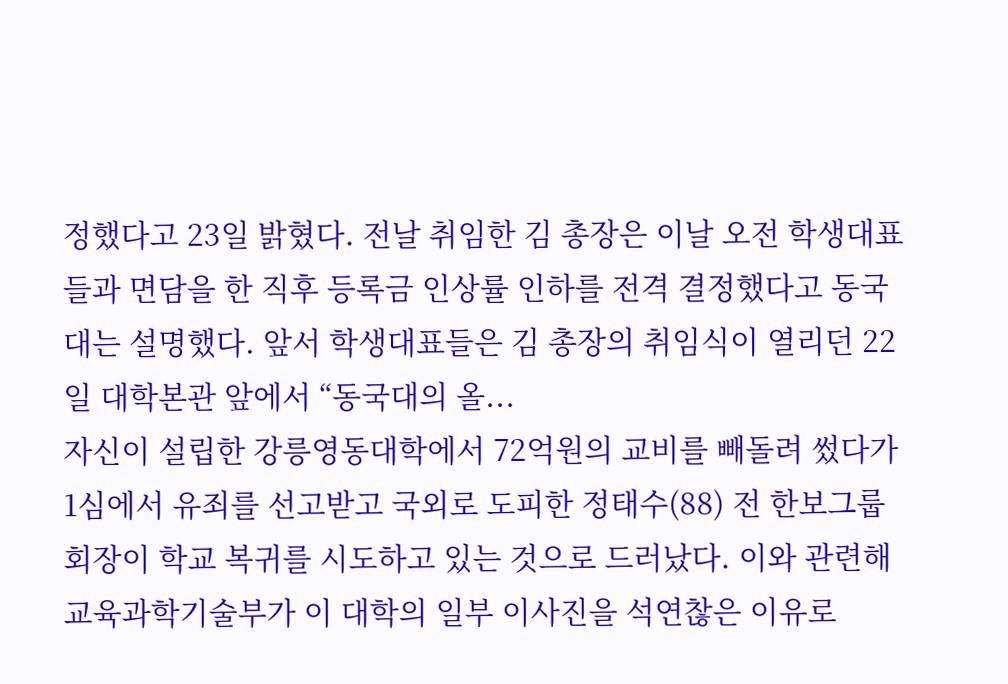정했다고 23일 밝혔다. 전날 취임한 김 총장은 이날 오전 학생대표들과 면담을 한 직후 등록금 인상률 인하를 전격 결정했다고 동국대는 설명했다. 앞서 학생대표들은 김 총장의 취임식이 열리던 22일 대학본관 앞에서 “동국대의 올...
자신이 설립한 강릉영동대학에서 72억원의 교비를 빼돌려 썼다가 1심에서 유죄를 선고받고 국외로 도피한 정태수(88) 전 한보그룹 회장이 학교 복귀를 시도하고 있는 것으로 드러났다. 이와 관련해 교육과학기술부가 이 대학의 일부 이사진을 석연찮은 이유로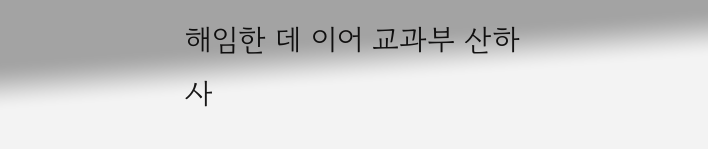해임한 데 이어 교과부 산하 사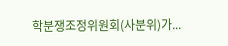학분쟁조정위원회(사분위)가...